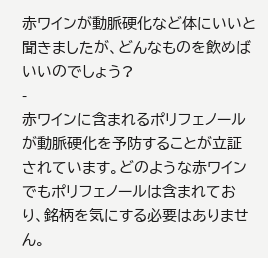赤ワインが動脈硬化など体にいいと聞きましたが、どんなものを飲めばいいのでしょう?
-
赤ワインに含まれるポリフェノールが動脈硬化を予防することが立証されています。どのような赤ワインでもポリフェノールは含まれており、銘柄を気にする必要はありません。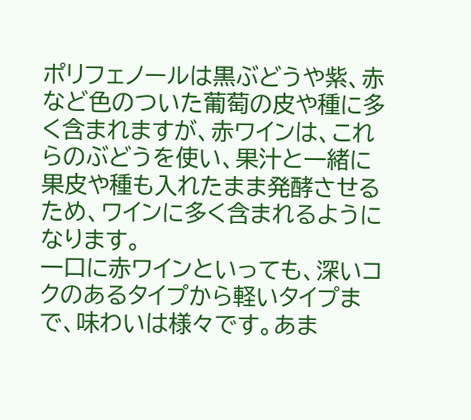ポリフェノールは黒ぶどうや紫、赤など色のついた葡萄の皮や種に多く含まれますが、赤ワインは、これらのぶどうを使い、果汁と一緒に果皮や種も入れたまま発酵させるため、ワインに多く含まれるようになります。
一口に赤ワインといっても、深いコクのあるタイプから軽いタイプまで、味わいは様々です。あま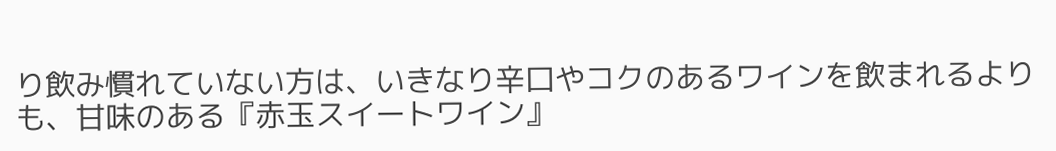り飲み慣れていない方は、いきなり辛口やコクのあるワインを飲まれるよりも、甘味のある『赤玉スイートワイン』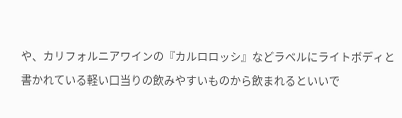や、カリフォルニアワインの『カルロロッシ』などラベルにライトボディと書かれている軽い口当りの飲みやすいものから飲まれるといいで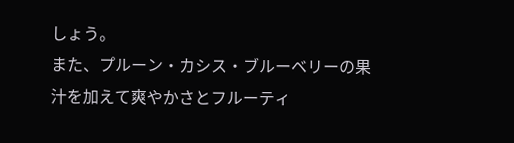しょう。
また、プルーン・カシス・ブルーベリーの果汁を加えて爽やかさとフルーティ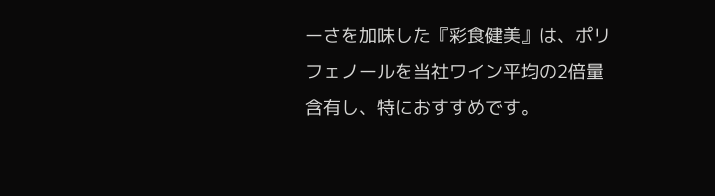ーさを加味した『彩食健美』は、ポリフェノールを当社ワイン平均の2倍量含有し、特におすすめです。